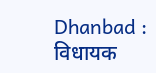Dhanbad : विधायक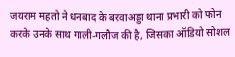जयराम महतो ने धनबाद के बरवाअड्डा थाना प्रभारी को फोन करके उनके साथ गाली-गलौज की है, जिसका ऑडियो सोशल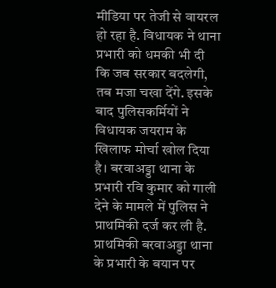मीडिया पर तेजी से वायरल हो रहा है. विधायक ने थाना प्रभारी को धमकी भी दी कि जब सरकार बदलेगी, तब मजा चखा देंगे. इसके बाद पुलिसकर्मियों ने विधायक जयराम के खिलाफ मोर्चा खोल दिया है। बरवाअड्डा थाना के प्रभारी रवि कुमार को गाली देने के मामले में पुलिस ने प्राथमिकी दर्ज कर ली है. प्राथमिकी बरवाअड्डा थाना के प्रभारी के बयान पर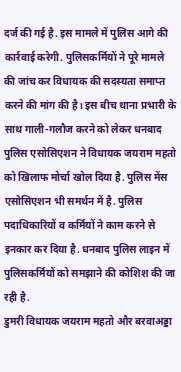दर्ज की गई है. इस मामले में पुलिस आगे की कार्रवाई करेगी. पुलिसकर्मियों ने पूरे मामले की जांच कर विधायक की सदस्यता समाप्त करने की मांग की है। इस बीच थाना प्रभारी के साथ गाली-गलौज करने को लेकर धनबाद पुलिस एसोसिएशन ने विधायक जयराम महतो को खिलाफ मोर्चा खोल दिया है. पुलिस मेंस एसोसिएशन भी समर्थन में है. पुलिस पदाधिकारियों व कर्मियों ने काम करने से इनकार कर दिया है. धनबाद पुलिस लाइन में पुलिसकर्मियों को समझाने की कोशिश की जा रही है.
डुमरी विधायक जयराम महतो और बरवाअड्डा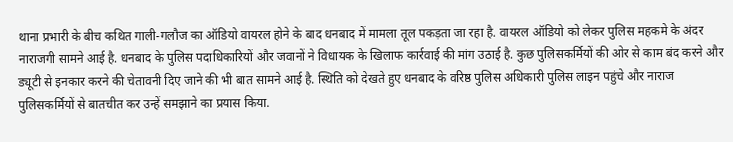थाना प्रभारी के बीच कथित गाली-गलौज का ऑडियो वायरल होने के बाद धनबाद में मामला तूल पकड़ता जा रहा है. वायरल ऑडियो को लेकर पुलिस महकमे के अंदर नाराजगी सामने आई है. धनबाद के पुलिस पदाधिकारियों और जवानों ने विधायक के खिलाफ कार्रवाई की मांग उठाई है. कुछ पुलिसकर्मियों की ओर से काम बंद करने और ड्यूटी से इनकार करने की चेतावनी दिए जाने की भी बात सामने आई है. स्थिति को देखते हुए धनबाद के वरिष्ठ पुलिस अधिकारी पुलिस लाइन पहुंचे और नाराज पुलिसकर्मियों से बातचीत कर उन्हें समझाने का प्रयास किया.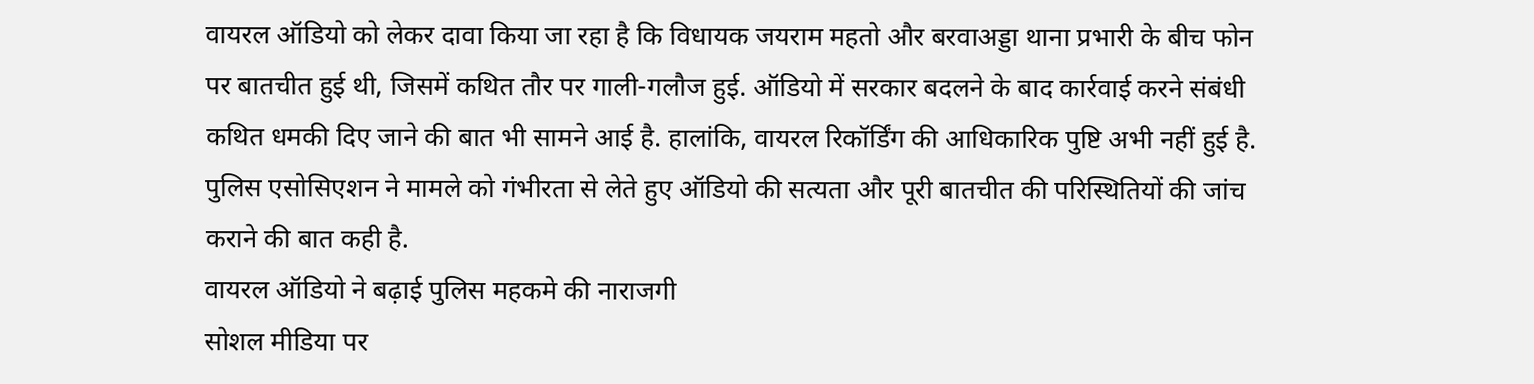वायरल ऑडियो को लेकर दावा किया जा रहा है कि विधायक जयराम महतो और बरवाअड्डा थाना प्रभारी के बीच फोन पर बातचीत हुई थी, जिसमें कथित तौर पर गाली-गलौज हुई. ऑडियो में सरकार बदलने के बाद कार्रवाई करने संबंधी कथित धमकी दिए जाने की बात भी सामने आई है. हालांकि, वायरल रिकॉर्डिंग की आधिकारिक पुष्टि अभी नहीं हुई है. पुलिस एसोसिएशन ने मामले को गंभीरता से लेते हुए ऑडियो की सत्यता और पूरी बातचीत की परिस्थितियों की जांच कराने की बात कही है.
वायरल ऑडियो ने बढ़ाई पुलिस महकमे की नाराजगी
सोशल मीडिया पर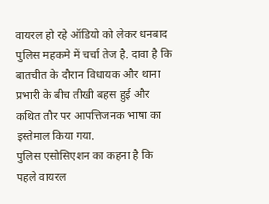वायरल हो रहे ऑडियो को लेकर धनबाद पुलिस महकमे में चर्चा तेज है. दावा है कि बातचीत के दौरान विधायक और थाना प्रभारी के बीच तीखी बहस हुई और कथित तौर पर आपत्तिजनक भाषा का इस्तेमाल किया गया.
पुलिस एसोसिएशन का कहना है कि पहले वायरल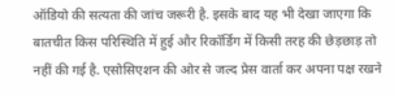ऑडियो की सत्यता की जांच जरूरी है. इसके बाद यह भी देखा जाएगा कि बातचीत किस परिस्थिति में हुई और रिकॉर्डिंग में किसी तरह की छेड़छाड़ तो नहीं की गई है. एसोसिएशन की ओर से जल्द प्रेस वार्ता कर अपना पक्ष रखने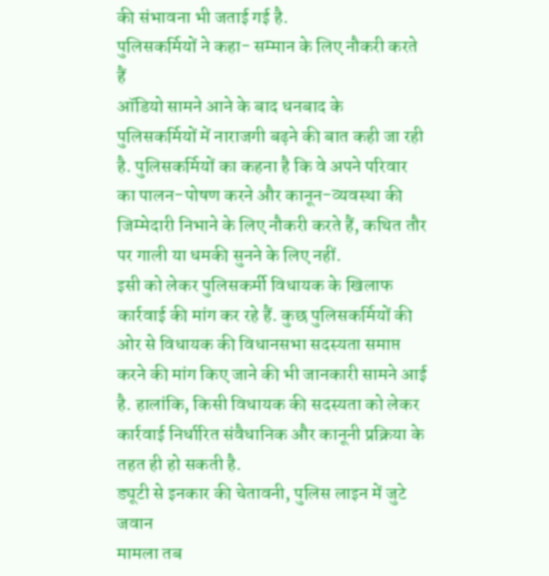की संभावना भी जताई गई है.
पुलिसकर्मियों ने कहा- सम्मान के लिए नौकरी करते हैं
ऑडियो सामने आने के बाद धनबाद के पुलिसकर्मियों में नाराजगी बढ़ने की बात कही जा रही है. पुलिसकर्मियों का कहना है कि वे अपने परिवार का पालन-पोषण करने और कानून-व्यवस्था की जिम्मेदारी निभाने के लिए नौकरी करते हैं, कथित तौर पर गाली या धमकी सुनने के लिए नहीं.
इसी को लेकर पुलिसकर्मी विधायक के खिलाफ कार्रवाई की मांग कर रहे हैं. कुछ पुलिसकर्मियों की ओर से विधायक की विधानसभा सदस्यता समाप्त करने की मांग किए जाने की भी जानकारी सामने आई है. हालांकि, किसी विधायक की सदस्यता को लेकर कार्रवाई निर्धारित संवैधानिक और कानूनी प्रक्रिया के तहत ही हो सकती है.
ड्यूटी से इनकार की चेतावनी, पुलिस लाइन में जुटे जवान
मामला तब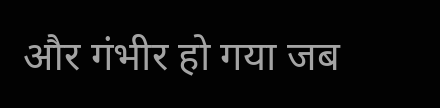और गंभीर हो गया जब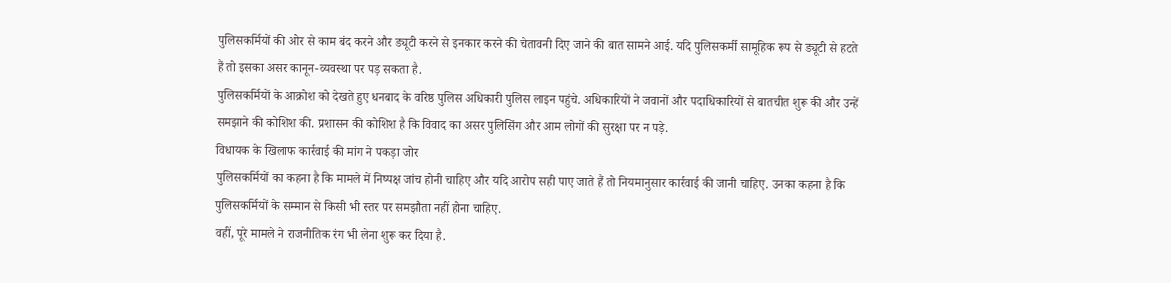पुलिसकर्मियों की ओर से काम बंद करने और ड्यूटी करने से इनकार करने की चेतावनी दिए जाने की बात सामने आई. यदि पुलिसकर्मी सामूहिक रूप से ड्यूटी से हटते हैं तो इसका असर कानून-व्यवस्था पर पड़ सकता है.
पुलिसकर्मियों के आक्रोश को देखते हुए धनबाद के वरिष्ठ पुलिस अधिकारी पुलिस लाइन पहुंचे. अधिकारियों ने जवानों और पदाधिकारियों से बातचीत शुरू की और उन्हें समझाने की कोशिश की. प्रशासन की कोशिश है कि विवाद का असर पुलिसिंग और आम लोगों की सुरक्षा पर न पड़े.
विधायक के खिलाफ कार्रवाई की मांग ने पकड़ा जोर
पुलिसकर्मियों का कहना है कि मामले में निष्पक्ष जांच होनी चाहिए और यदि आरोप सही पाए जाते हैं तो नियमानुसार कार्रवाई की जानी चाहिए. उनका कहना है कि पुलिसकर्मियों के सम्मान से किसी भी स्तर पर समझौता नहीं होना चाहिए.
वहीं, पूरे मामले ने राजनीतिक रंग भी लेना शुरू कर दिया है.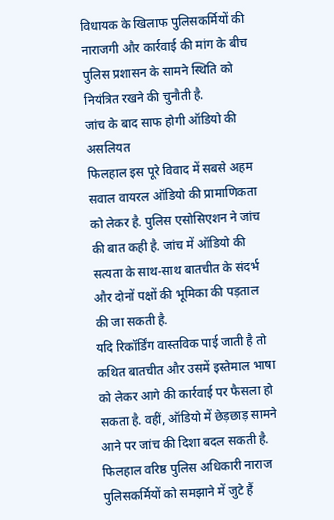विधायक के खिलाफ पुलिसकर्मियों की नाराजगी और कार्रवाई की मांग के बीच पुलिस प्रशासन के सामने स्थिति को नियंत्रित रखने की चुनौती है.
जांच के बाद साफ होगी ऑडियो की असलियत
फिलहाल इस पूरे विवाद में सबसे अहम सवाल वायरल ऑडियो की प्रामाणिकता को लेकर है. पुलिस एसोसिएशन ने जांच की बात कही है. जांच में ऑडियो की सत्यता के साथ-साथ बातचीत के संदर्भ और दोनों पक्षों की भूमिका की पड़ताल की जा सकती है.
यदि रिकॉर्डिंग वास्तविक पाई जाती है तो कथित बातचीत और उसमें इस्तेमाल भाषा को लेकर आगे की कार्रवाई पर फैसला हो सकता है. वहीं, ऑडियो में छेड़छाड़ सामने आने पर जांच की दिशा बदल सकती है. फिलहाल वरिष्ठ पुलिस अधिकारी नाराज पुलिसकर्मियों को समझाने में जुटे हैं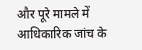और पूरे मामले में आधिकारिक जांच के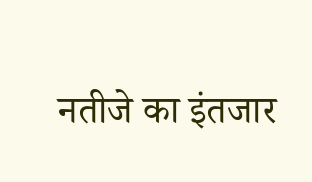नतीजे का इंतजार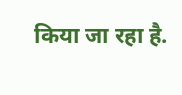किया जा रहा है.